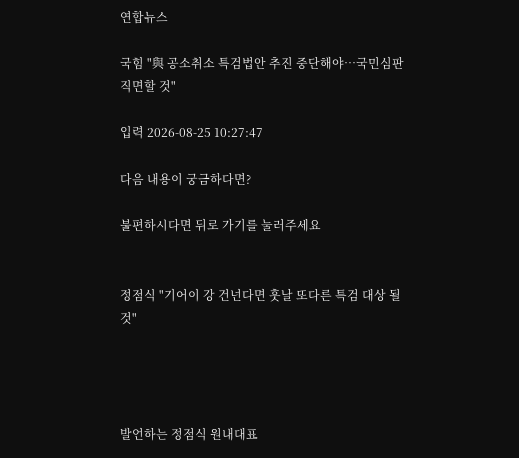연합뉴스

국힘 "與 공소취소 특검법안 추진 중단해야…국민심판 직면할 것"

입력 2026-08-25 10:27:47

다음 내용이 궁금하다면?

불편하시다면 뒤로 가기를 눌러주세요


정점식 "기어이 강 건넌다면 훗날 또다른 특검 대상 될 것"




발언하는 정점식 원내대표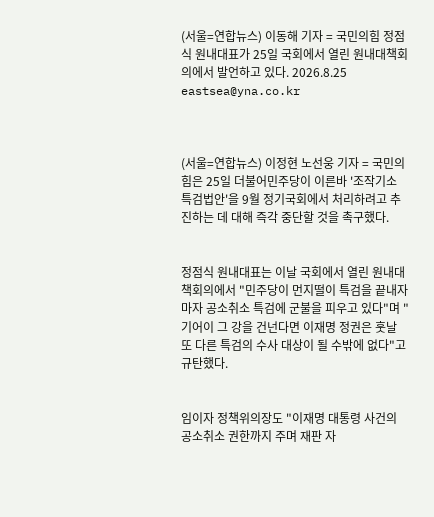(서울=연합뉴스) 이동해 기자 = 국민의힘 정점식 원내대표가 25일 국회에서 열린 원내대책회의에서 발언하고 있다. 2026.8.25 eastsea@yna.co.kr



(서울=연합뉴스) 이정현 노선웅 기자 = 국민의힘은 25일 더불어민주당이 이른바 '조작기소 특검법안'을 9월 정기국회에서 처리하려고 추진하는 데 대해 즉각 중단할 것을 촉구했다.


정점식 원내대표는 이날 국회에서 열린 원내대책회의에서 "민주당이 먼지떨이 특검을 끝내자마자 공소취소 특검에 군불을 피우고 있다"며 "기어이 그 강을 건넌다면 이재명 정권은 훗날 또 다른 특검의 수사 대상이 될 수밖에 없다"고 규탄했다.


임이자 정책위의장도 "이재명 대통령 사건의 공소취소 권한까지 주며 재판 자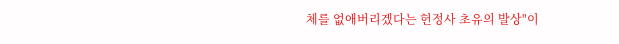체를 없애버리겠다는 헌정사 초유의 발상"이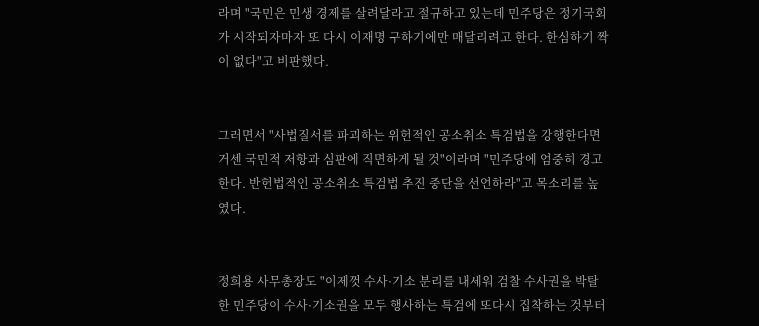라며 "국민은 민생 경제를 살려달라고 절규하고 있는데 민주당은 정기국회가 시작되자마자 또 다시 이재명 구하기에만 매달리려고 한다. 한심하기 짝이 없다"고 비판했다.


그러면서 "사법질서를 파괴하는 위헌적인 공소취소 특검법을 강행한다면 거센 국민적 저항과 심판에 직면하게 될 것"이라며 "민주당에 엄중히 경고한다. 반헌법적인 공소취소 특검법 추진 중단을 선언하라"고 목소리를 높였다.


정희용 사무총장도 "이제껏 수사·기소 분리를 내세워 검찰 수사권을 박탈한 민주당이 수사·기소권을 모두 행사하는 특검에 또다시 집착하는 것부터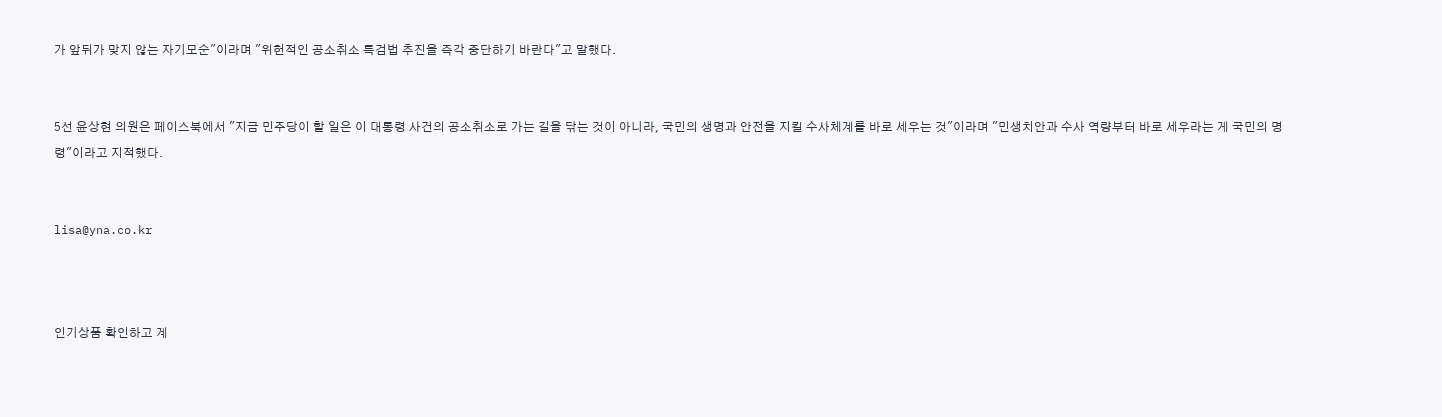가 앞뒤가 맞지 않는 자기모순"이라며 "위헌적인 공소취소 특검법 추진을 즉각 중단하기 바란다"고 말했다.


5선 윤상현 의원은 페이스북에서 "지금 민주당이 할 일은 이 대통령 사건의 공소취소로 가는 길을 닦는 것이 아니라, 국민의 생명과 안전을 지킬 수사체계를 바로 세우는 것"이라며 "민생치안과 수사 역량부터 바로 세우라는 게 국민의 명령"이라고 지적했다.


lisa@yna.co.kr



인기상품 확인하고 계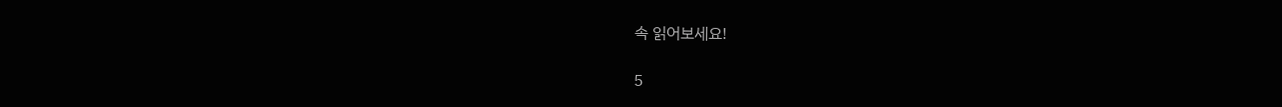속 읽어보세요!

5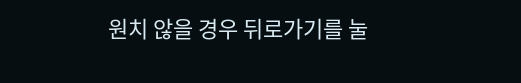원치 않을 경우 뒤로가기를 눌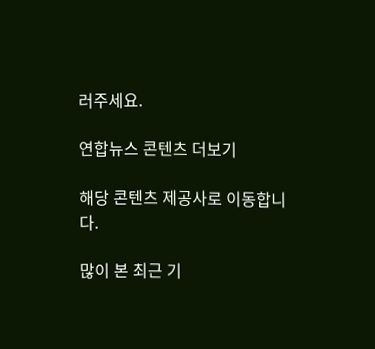러주세요.

연합뉴스 콘텐츠 더보기

해당 콘텐츠 제공사로 이동합니다.

많이 본 최근 기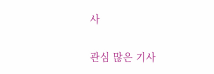사

관심 많은 기사